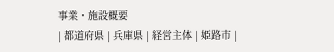事業・施設概要
| 都道府県 | 兵庫県 | 経営主体 | 姫路市 |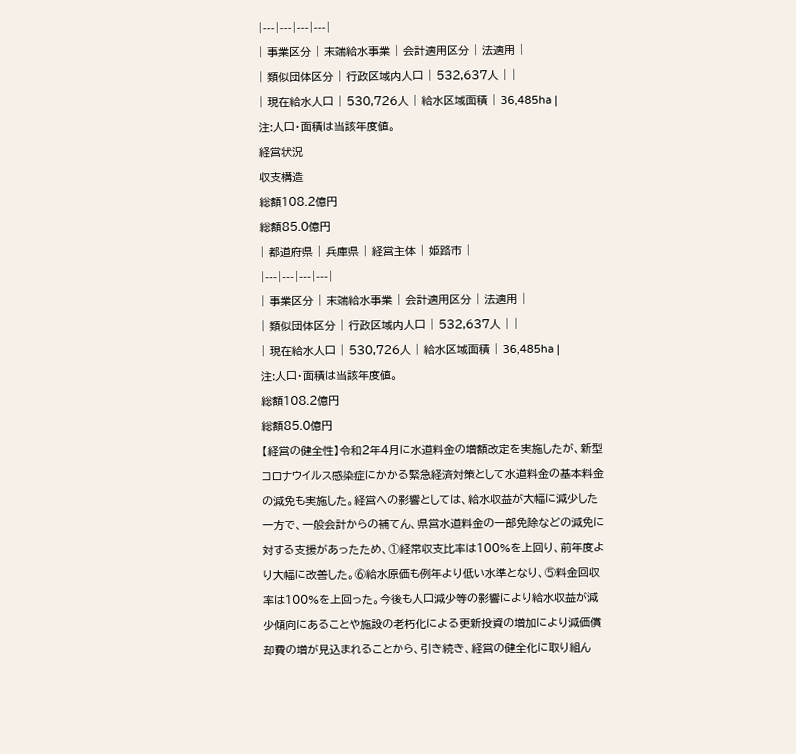|---|---|---|---|
| 事業区分 | 末端給水事業 | 会計適用区分 | 法適用 |
| 類似団体区分 | 行政区域内人口 | 532,637人 | |
| 現在給水人口 | 530,726人 | 給水区域面積 | 36,485ha |
注:人口・面積は当該年度値。
経営状況
収支構造
総額108.2億円
総額85.0億円
| 都道府県 | 兵庫県 | 経営主体 | 姫路市 |
|---|---|---|---|
| 事業区分 | 末端給水事業 | 会計適用区分 | 法適用 |
| 類似団体区分 | 行政区域内人口 | 532,637人 | |
| 現在給水人口 | 530,726人 | 給水区域面積 | 36,485ha |
注:人口・面積は当該年度値。
総額108.2億円
総額85.0億円
【経営の健全性】令和2年4月に水道料金の増額改定を実施したが、新型コロナウイルス感染症にかかる緊急経済対策として水道料金の基本料金の減免も実施した。経営への影響としては、給水収益が大幅に減少した一方で、一般会計からの補てん、県営水道料金の一部免除などの減免に対する支援があったため、①経常収支比率は100%を上回り、前年度より大幅に改善した。⑥給水原価も例年より低い水準となり、⑤料金回収率は100%を上回った。今後も人口減少等の影響により給水収益が減少傾向にあることや施設の老朽化による更新投資の増加により減価償却費の増が見込まれることから、引き続き、経営の健全化に取り組ん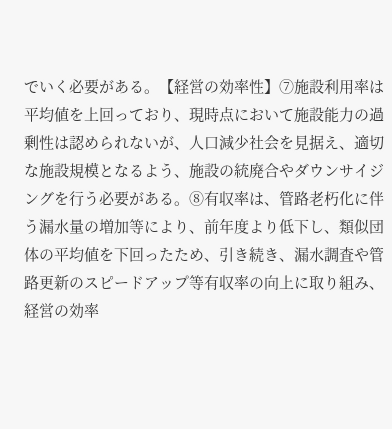でいく必要がある。【経営の効率性】⑦施設利用率は平均値を上回っており、現時点において施設能力の過剰性は認められないが、人口減少社会を見据え、適切な施設規模となるよう、施設の統廃合やダウンサイジングを行う必要がある。⑧有収率は、管路老朽化に伴う漏水量の増加等により、前年度より低下し、類似団体の平均値を下回ったため、引き続き、漏水調査や管路更新のスピードアップ等有収率の向上に取り組み、経営の効率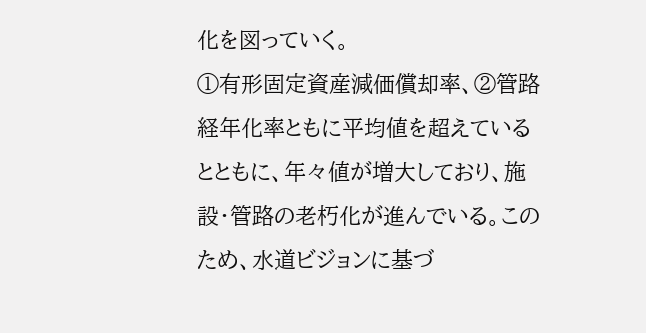化を図っていく。
①有形固定資産減価償却率、②管路経年化率ともに平均値を超えているとともに、年々値が増大しており、施設・管路の老朽化が進んでいる。このため、水道ビジョンに基づ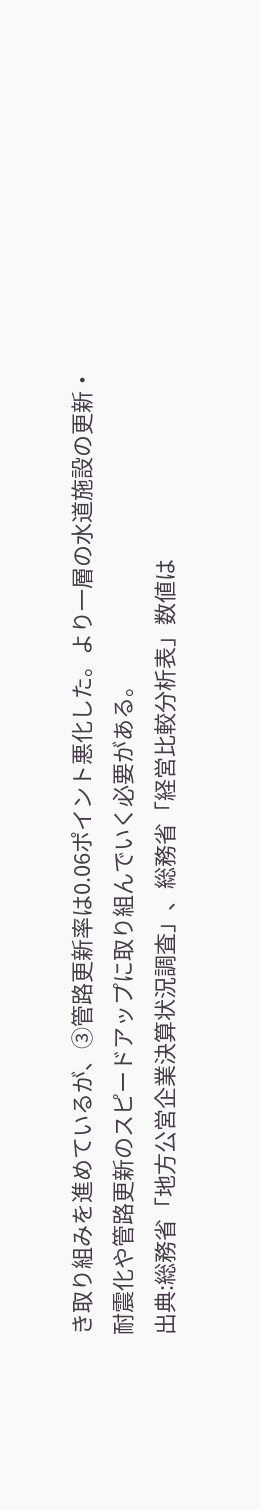き取り組みを進めているが、③管路更新率は0.06ポイント悪化した。より一層の水道施設の更新・耐震化や管路更新のスピードアップに取り組んでいく必要がある。
出典:総務省「地方公営企業決算状況調査」、総務省「経営比較分析表」数値は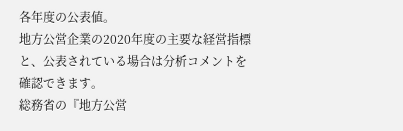各年度の公表値。
地方公営企業の2020年度の主要な経営指標と、公表されている場合は分析コメントを確認できます。
総務省の『地方公営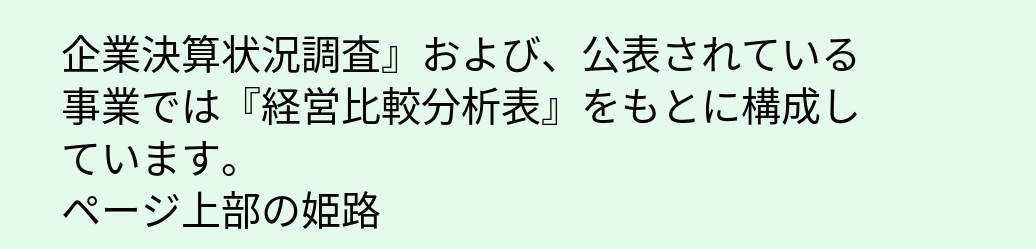企業決算状況調査』および、公表されている事業では『経営比較分析表』をもとに構成しています。
ページ上部の姫路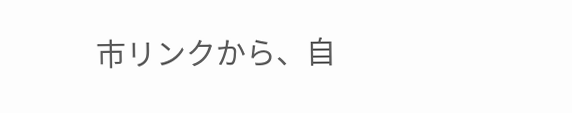市リンクから、自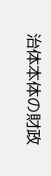治体本体の財政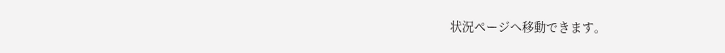状況ページへ移動できます。